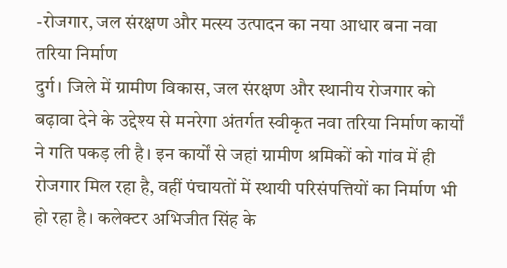-रोजगार, जल संरक्षण और मत्स्य उत्पादन का नया आधार बना नवा तरिया निर्माण
दुर्ग। जिले में ग्रामीण विकास, जल संरक्षण और स्थानीय रोजगार को बढ़ावा देने के उद्देश्य से मनरेगा अंतर्गत स्वीकृत नवा तरिया निर्माण कार्यों ने गति पकड़ ली है। इन कार्यों से जहां ग्रामीण श्रमिकों को गांव में ही रोजगार मिल रहा है, वहीं पंचायतों में स्थायी परिसंपत्तियों का निर्माण भी हो रहा है। कलेक्टर अभिजीत सिंह के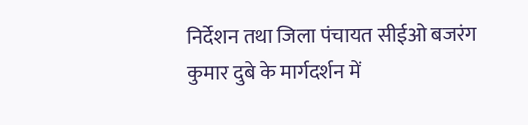निर्देशन तथा जिला पंचायत सीईओ बजरंग कुमार दुबे के मार्गदर्शन में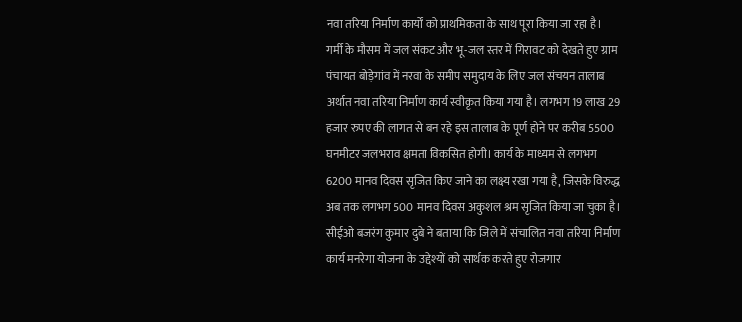नवा तरिया निर्माण कार्यों को प्राथमिकता के साथ पूरा किया जा रहा है।
गर्मी के मौसम में जल संकट और भू-जल स्तर में गिरावट को देखते हुए ग्राम पंचायत बोड़ेगांव में नरवा के समीप समुदाय के लिए जल संचयन तालाब अर्थात नवा तरिया निर्माण कार्य स्वीकृत किया गया है। लगभग 19 लाख 29 हजार रुपए की लागत से बन रहे इस तालाब के पूर्ण होने पर करीब 5500 घनमीटर जलभराव क्षमता विकसित होगी। कार्य के माध्यम से लगभग 6200 मानव दिवस सृजित किए जाने का लक्ष्य रखा गया है, जिसके विरुद्ध अब तक लगभग 500 मानव दिवस अकुशल श्रम सृजित किया जा चुका है। सीईओ बजरंग कुमार दुबे ने बताया कि जिले में संचालित नवा तरिया निर्माण कार्य मनरेगा योजना के उद्देश्यों को सार्थक करते हुए रोजगार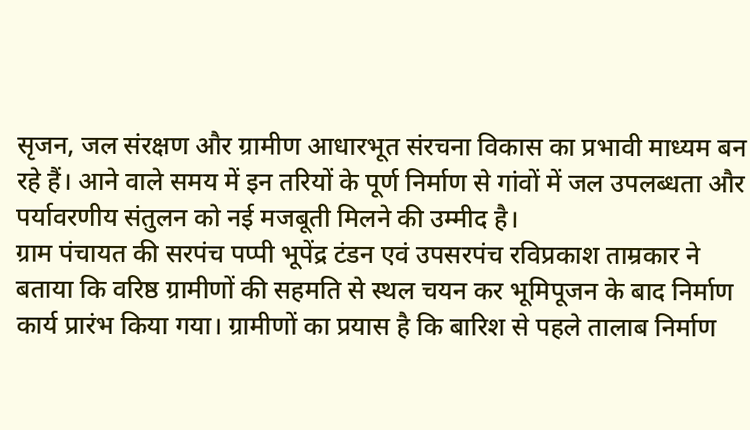सृजन, जल संरक्षण और ग्रामीण आधारभूत संरचना विकास का प्रभावी माध्यम बन रहे हैं। आने वाले समय में इन तरियों के पूर्ण निर्माण से गांवों में जल उपलब्धता और पर्यावरणीय संतुलन को नई मजबूती मिलने की उम्मीद है।
ग्राम पंचायत की सरपंच पप्पी भूपेंद्र टंडन एवं उपसरपंच रविप्रकाश ताम्रकार ने बताया कि वरिष्ठ ग्रामीणों की सहमति से स्थल चयन कर भूमिपूजन के बाद निर्माण कार्य प्रारंभ किया गया। ग्रामीणों का प्रयास है कि बारिश से पहले तालाब निर्माण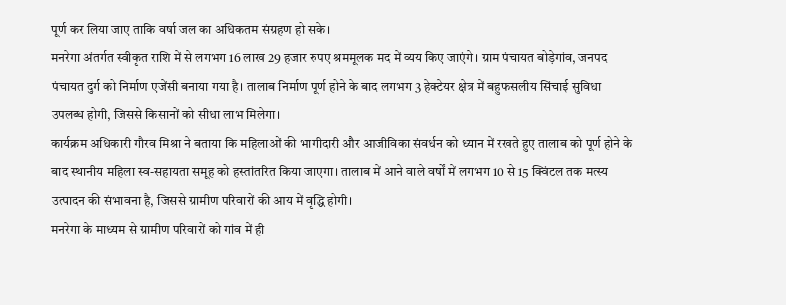पूर्ण कर लिया जाए ताकि वर्षा जल का अधिकतम संग्रहण हो सके।
मनरेगा अंतर्गत स्वीकृत राशि में से लगभग 16 लाख 29 हजार रुपए श्रममूलक मद में व्यय किए जाएंगे। ग्राम पंचायत बोड़ेगांव, जनपद पंचायत दुर्ग को निर्माण एजेंसी बनाया गया है। तालाब निर्माण पूर्ण होने के बाद लगभग 3 हेक्टेयर क्षेत्र में बहुफसलीय सिंचाई सुविधा उपलब्ध होगी, जिससे किसानों को सीधा लाभ मिलेगा।
कार्यक्रम अधिकारी गौरव मिश्रा ने बताया कि महिलाओं की भागीदारी और आजीविका संवर्धन को ध्यान में रखते हुए तालाब को पूर्ण होने के बाद स्थानीय महिला स्व-सहायता समूह को हस्तांतरित किया जाएगा। तालाब में आने वाले वर्षों में लगभग 10 से 15 क्विंटल तक मत्स्य उत्पादन की संभावना है, जिससे ग्रामीण परिवारों की आय में वृद्धि होगी।
मनरेगा के माध्यम से ग्रामीण परिवारों को गांव में ही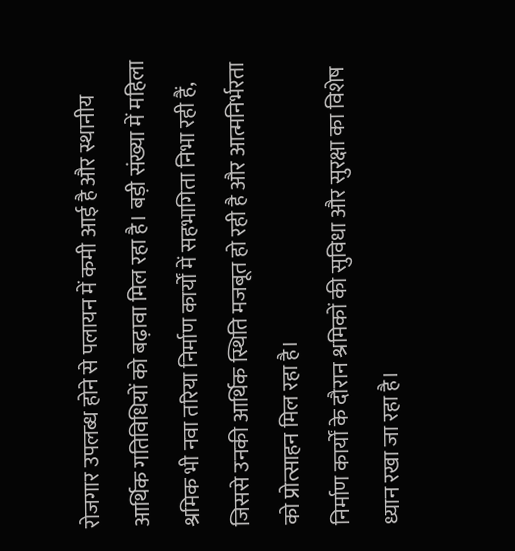रोजगार उपलब्ध होने से पलायन में कमी आई है और स्थानीय आर्थिक गतिविधियों को बढ़ावा मिल रहा है। बड़ी संख्या में महिला श्रमिक भी नवा तरिया निर्माण कार्यों में सहभागिता निभा रही हैं, जिससे उनकी आर्थिक स्थिति मजबूत हो रही है और आत्मनिर्भरता को प्रोत्साहन मिल रहा है।
निर्माण कार्यों के दौरान श्रमिकों की सुविधा और सुरक्षा का विशेष ध्यान रखा जा रहा है।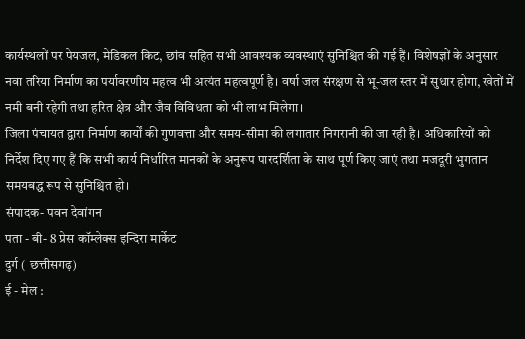कार्यस्थलों पर पेयजल, मेडिकल किट, छांव सहित सभी आवश्यक व्यवस्थाएं सुनिश्चित की गई हैं। विशेषज्ञों के अनुसार नवा तरिया निर्माण का पर्यावरणीय महत्व भी अत्यंत महत्वपूर्ण है। वर्षा जल संरक्षण से भू-जल स्तर में सुधार होगा, खेतों में नमी बनी रहेगी तथा हरित क्षेत्र और जैव विविधता को भी लाभ मिलेगा।
जिला पंचायत द्वारा निर्माण कार्यों की गुणवत्ता और समय-सीमा की लगातार निगरानी की जा रही है। अधिकारियों को निर्देश दिए गए हैं कि सभी कार्य निर्धारित मानकों के अनुरूप पारदर्शिता के साथ पूर्ण किए जाएं तथा मजदूरी भुगतान समयबद्ध रूप से सुनिश्चित हो।
संपादक- पवन देवांगन
पता - बी- 8 प्रेस कॉम्लेक्स इन्दिरा मार्केट
दुर्ग ( छत्तीसगढ़)
ई - मेल :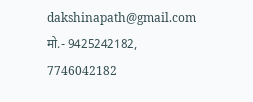dakshinapath@gmail.com
मो.- 9425242182, 7746042182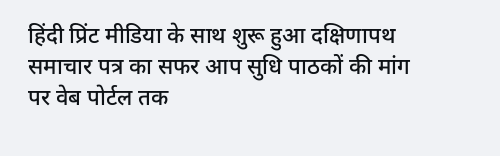हिंदी प्रिंट मीडिया के साथ शुरू हुआ दक्षिणापथ समाचार पत्र का सफर आप सुधि पाठकों की मांग पर वेब पोर्टल तक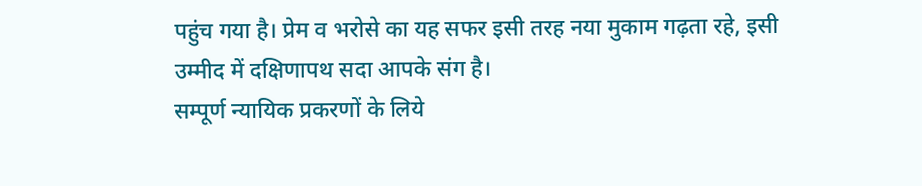पहुंच गया है। प्रेम व भरोसे का यह सफर इसी तरह नया मुकाम गढ़ता रहे, इसी उम्मीद में दक्षिणापथ सदा आपके संग है।
सम्पूर्ण न्यायिक प्रकरणों के लिये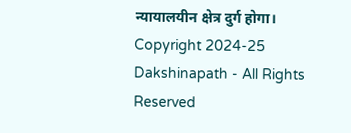न्यायालयीन क्षेत्र दुर्ग होगा।
Copyright 2024-25 Dakshinapath - All Rights Reserved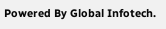Powered By Global Infotech.